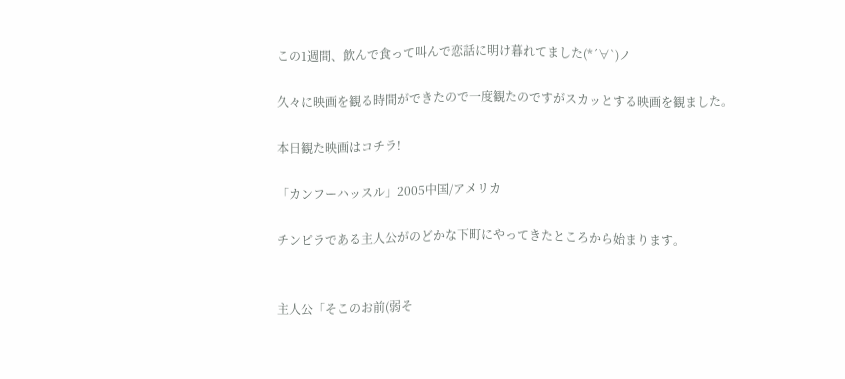この1週間、飲んで食って叫んで恋話に明け暮れてました(*´∀`)ノ

久々に映画を観る時間ができたので一度観たのですがスカッとする映画を観ました。

本日観た映画はコチラ!

「カンフーハッスル」2005中国/アメリカ

チンピラである主人公がのどかな下町にやってきたところから始まります。


主人公「そこのお前(弱そ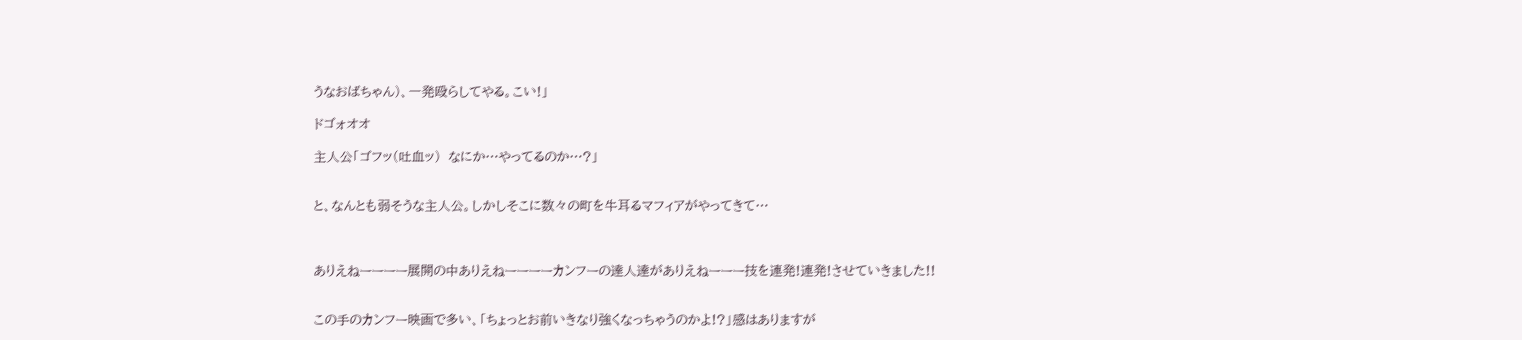うなおばちゃん)、一発殴らしてやる。こい!」

ドゴォオオ

主人公「ゴフッ(吐血ッ)  なにか…やってるのか…?」


と、なんとも弱そうな主人公。しかしそこに数々の町を牛耳るマフィアがやってきて…



ありえねーーーー展開の中ありえねーーーーカンフーの達人達がありえねーーー技を連発!連発!させていきました!!


この手のカンフー映画で多い、「ちょっとお前いきなり強くなっちゃうのかよ!?」感はありますが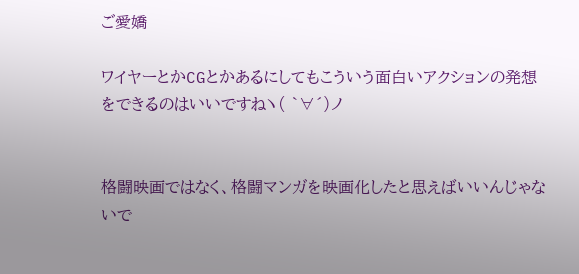ご愛嬌

ワイヤーとかCGとかあるにしてもこういう面白いアクションの発想をできるのはいいですねヽ( `∀´)ノ


格闘映画ではなく、格闘マンガを映画化したと思えばいいんじゃないで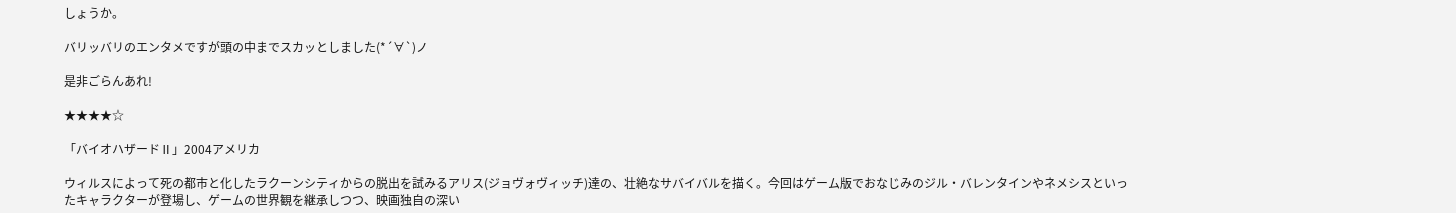しょうか。

バリッバリのエンタメですが頭の中までスカッとしました(*´∀`)ノ

是非ごらんあれ!

★★★★☆

「バイオハザードⅡ」2004アメリカ

ウィルスによって死の都市と化したラクーンシティからの脱出を試みるアリス(ジョヴォヴィッチ)達の、壮絶なサバイバルを描く。今回はゲーム版でおなじみのジル・バレンタインやネメシスといったキャラクターが登場し、ゲームの世界観を継承しつつ、映画独自の深い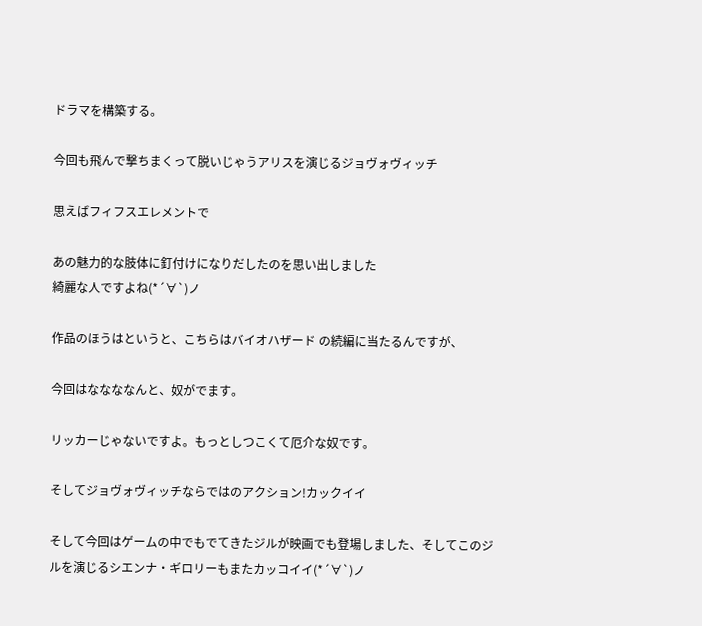ドラマを構築する。

今回も飛んで撃ちまくって脱いじゃうアリスを演じるジョヴォヴィッチ

思えばフィフスエレメントで

あの魅力的な肢体に釘付けになりだしたのを思い出しました
綺麗な人ですよね(*´∀`)ノ

作品のほうはというと、こちらはバイオハザード の続編に当たるんですが、

今回はななななんと、奴がでます。

リッカーじゃないですよ。もっとしつこくて厄介な奴です。

そしてジョヴォヴィッチならではのアクション!カックイイ

そして今回はゲームの中でもでてきたジルが映画でも登場しました、そしてこのジルを演じるシエンナ・ギロリーもまたカッコイイ(*´∀`)ノ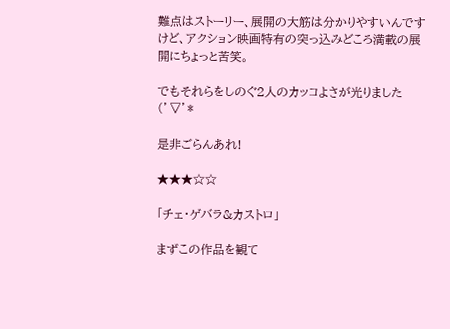難点はストーリー、展開の大筋は分かりやすいんですけど、アクション映画特有の突っ込みどころ満載の展開にちょっと苦笑。

でもそれらをしのぐ2人のカッコよさが光りました(’▽’*

是非ごらんあれ!

★★★☆☆

「チェ・ゲバラ&カストロ」

まずこの作品を観て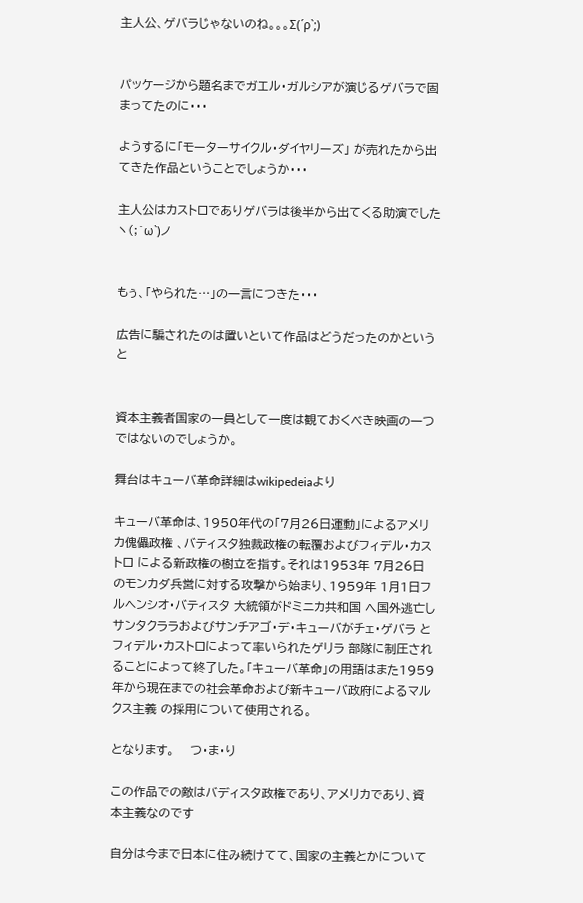主人公、ゲバラじゃないのね。。。Σ(´ρ`;)


パッケージから題名までガエル・ガルシアが演じるゲバラで固まってたのに・・・

ようするに「モーターサイクル・ダイヤリーズ」 が売れたから出てきた作品ということでしょうか・・・

主人公はカストロでありゲバラは後半から出てくる助演でしたヽ(;´ω`)ノ


もぅ、「やられた…」の一言につきた・・・

広告に騙されたのは置いといて作品はどうだったのかというと


資本主義者国家の一員として一度は観ておくべき映画の一つではないのでしょうか。

舞台はキューバ革命詳細はwikipedeiaより

キューバ革命は、1950年代の「7月26日運動」によるアメリカ傀儡政権 、バティスタ独裁政権の転覆およびフィデル・カストロ による新政権の樹立を指す。それは1953年 7月26日 のモンカダ兵営に対する攻撃から始まり、1959年 1月1日フルヘンシオ・バティスタ 大統領がドミニカ共和国 へ国外逃亡しサンタクララおよびサンチアゴ・デ・キューバがチェ・ゲバラ とフィデル・カストロによって率いられたゲリラ 部隊に制圧されることによって終了した。「キューバ革命」の用語はまた1959年から現在までの社会革命および新キューバ政府によるマルクス主義 の採用について使用される。

となります。    つ・ま・り

この作品での敵はバディスタ政権であり、アメリカであり、資本主義なのです

自分は今まで日本に住み続けてて、国家の主義とかについて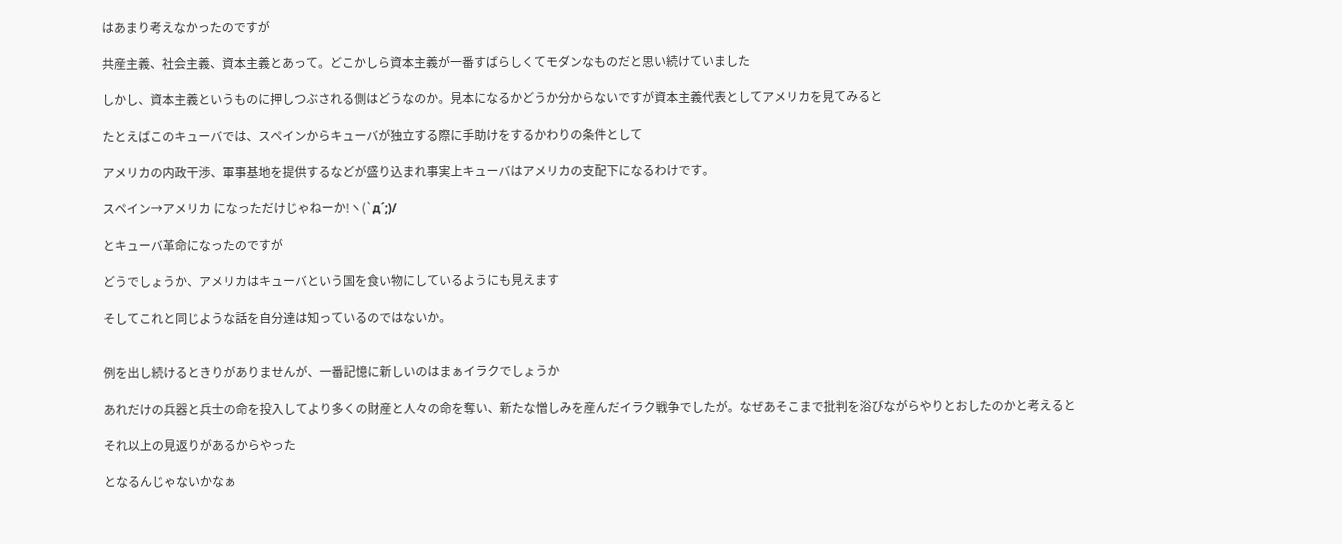はあまり考えなかったのですが

共産主義、社会主義、資本主義とあって。どこかしら資本主義が一番すばらしくてモダンなものだと思い続けていました

しかし、資本主義というものに押しつぶされる側はどうなのか。見本になるかどうか分からないですが資本主義代表としてアメリカを見てみると

たとえばこのキューバでは、スペインからキューバが独立する際に手助けをするかわりの条件として

アメリカの内政干渉、軍事基地を提供するなどが盛り込まれ事実上キューバはアメリカの支配下になるわけです。

スペイン→アメリカ になっただけじゃねーか!ヽ(`д´;)/

とキューバ革命になったのですが

どうでしょうか、アメリカはキューバという国を食い物にしているようにも見えます

そしてこれと同じような話を自分達は知っているのではないか。


例を出し続けるときりがありませんが、一番記憶に新しいのはまぁイラクでしょうか

あれだけの兵器と兵士の命を投入してより多くの財産と人々の命を奪い、新たな憎しみを産んだイラク戦争でしたが。なぜあそこまで批判を浴びながらやりとおしたのかと考えると

それ以上の見返りがあるからやった

となるんじゃないかなぁ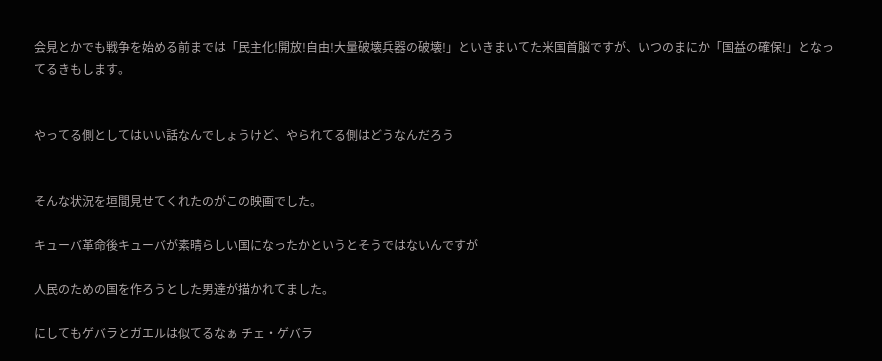会見とかでも戦争を始める前までは「民主化!開放!自由!大量破壊兵器の破壊!」といきまいてた米国首脳ですが、いつのまにか「国益の確保!」となってるきもします。


やってる側としてはいい話なんでしょうけど、やられてる側はどうなんだろう


そんな状況を垣間見せてくれたのがこの映画でした。

キューバ革命後キューバが素晴らしい国になったかというとそうではないんですが

人民のための国を作ろうとした男達が描かれてました。

にしてもゲバラとガエルは似てるなぁ チェ・ゲバラ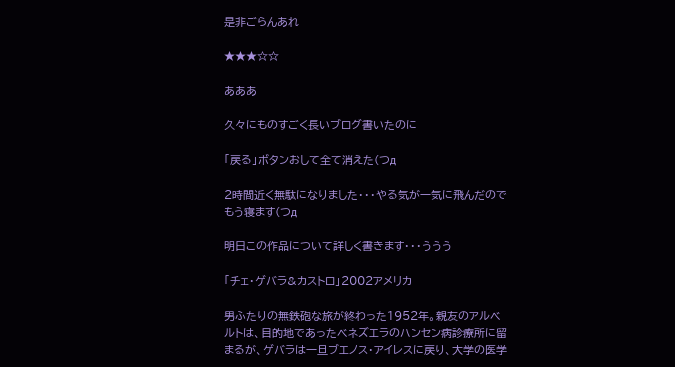是非ごらんあれ

★★★☆☆

あああ

久々にものすごく長いブログ書いたのに

「戻る」ボタンおして全て消えた(つд

2時間近く無駄になりました・・・やる気が一気に飛んだのでもう寝ます(つд

明日この作品について詳しく書きます・・・ううう

「チェ・ゲバラ&カストロ」2002アメリカ

男ふたりの無鉄砲な旅が終わった1952年。親友のアルベルトは、目的地であったベネズエラのハンセン病診療所に留まるが、ゲバラは一旦ブエノス・アイレスに戻り、大学の医学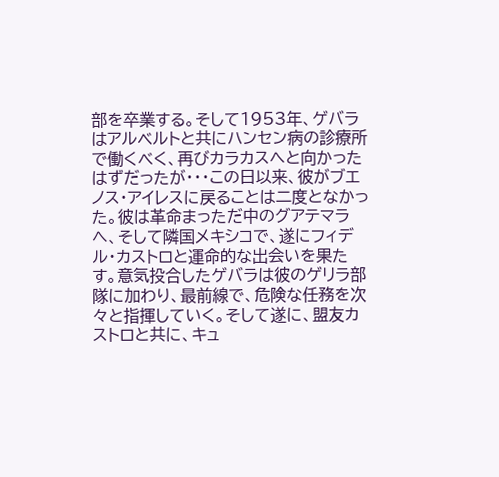部を卒業する。そして1953年、ゲバラはアルベルトと共にハンセン病の診療所で働くべく、再びカラカスへと向かったはずだったが・・・この日以来、彼がブエノス・アイレスに戻ることは二度となかった。彼は革命まっただ中のグアテマラへ、そして隣国メキシコで、遂にフィデル・カストロと運命的な出会いを果たす。意気投合したゲバラは彼のゲリラ部隊に加わり、最前線で、危険な任務を次々と指揮していく。そして遂に、盟友カストロと共に、キュ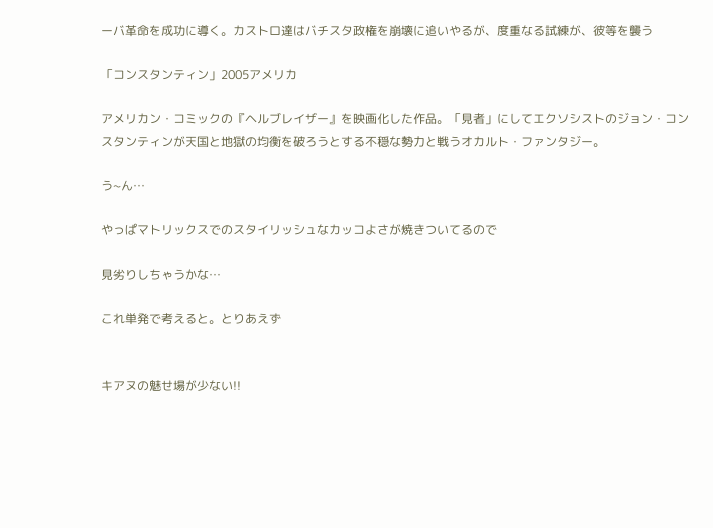ーバ革命を成功に導く。カストロ達はバチスタ政権を崩壊に追いやるが、度重なる試練が、彼等を襲う

「コンスタンティン」2005アメリカ

アメリカン・コミックの『ヘルブレイザー』を映画化した作品。「見者」にしてエクソシストのジョン・コンスタンティンが天国と地獄の均衡を破ろうとする不穏な勢力と戦うオカルト・ファンタジー。

う~ん…

やっぱマトリックスでのスタイリッシュなカッコよさが焼きついてるので

見劣りしちゃうかな…

これ単発で考えると。とりあえず


キアヌの魅せ場が少ない!!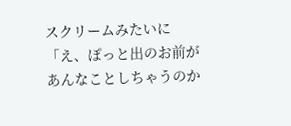スクリームみたいに「え、ぽっと出のお前があんなことしちゃうのか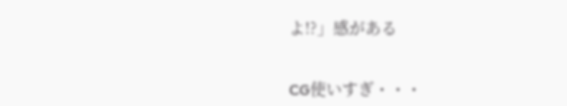よ!?」感がある


CG使いすぎ・・・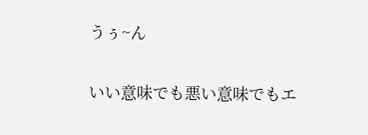うぅ~ん

いい意味でも悪い意味でもエ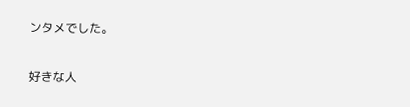ンタメでした。


好きな人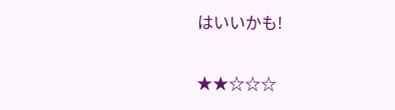はいいかも!

★★☆☆☆